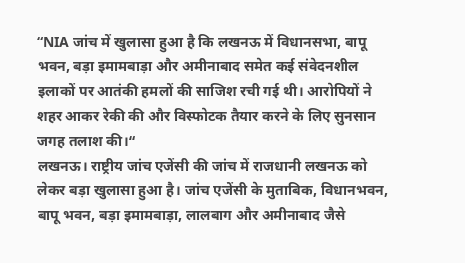“NIA जांच में खुलासा हुआ है कि लखनऊ में विधानसभा, बापू भवन, बड़ा इमामबाड़ा और अमीनाबाद समेत कई संवेदनशील इलाकों पर आतंकी हमलों की साजिश रची गई थी। आरोपियों ने शहर आकर रेकी की और विस्फोटक तैयार करने के लिए सुनसान जगह तलाश की।“
लखनऊ। राष्ट्रीय जांच एजेंसी की जांच में राजधानी लखनऊ को लेकर बड़ा खुलासा हुआ है। जांच एजेंसी के मुताबिक, विधानभवन, बापू भवन, बड़ा इमामबाड़ा, लालबाग और अमीनाबाद जैसे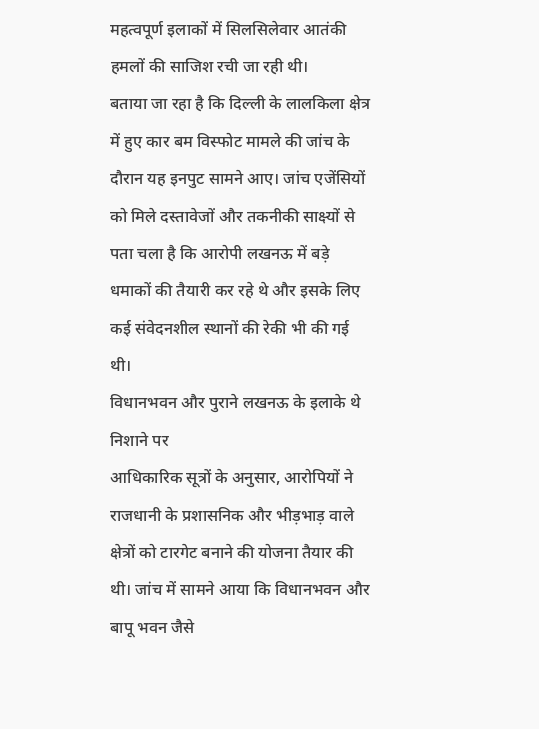महत्वपूर्ण इलाकों में सिलसिलेवार आतंकी हमलों की साजिश रची जा रही थी।
बताया जा रहा है कि दिल्ली के लालकिला क्षेत्र में हुए कार बम विस्फोट मामले की जांच के दौरान यह इनपुट सामने आए। जांच एजेंसियों को मिले दस्तावेजों और तकनीकी साक्ष्यों से पता चला है कि आरोपी लखनऊ में बड़े धमाकों की तैयारी कर रहे थे और इसके लिए कई संवेदनशील स्थानों की रेकी भी की गई थी।
विधानभवन और पुराने लखनऊ के इलाके थे निशाने पर
आधिकारिक सूत्रों के अनुसार, आरोपियों ने राजधानी के प्रशासनिक और भीड़भाड़ वाले क्षेत्रों को टारगेट बनाने की योजना तैयार की थी। जांच में सामने आया कि विधानभवन और बापू भवन जैसे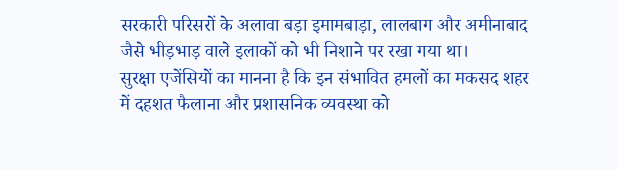सरकारी परिसरों के अलावा बड़ा इमामबाड़ा, लालबाग और अमीनाबाद जैसे भीड़भाड़ वाले इलाकों को भी निशाने पर रखा गया था।
सुरक्षा एजेंसियों का मानना है कि इन संभावित हमलों का मकसद शहर में दहशत फैलाना और प्रशासनिक व्यवस्था को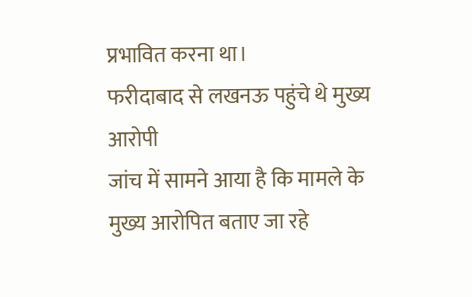प्रभावित करना था।
फरीदाबाद से लखनऊ पहुंचे थे मुख्य आरोपी
जांच में सामने आया है कि मामले के मुख्य आरोपित बताए जा रहे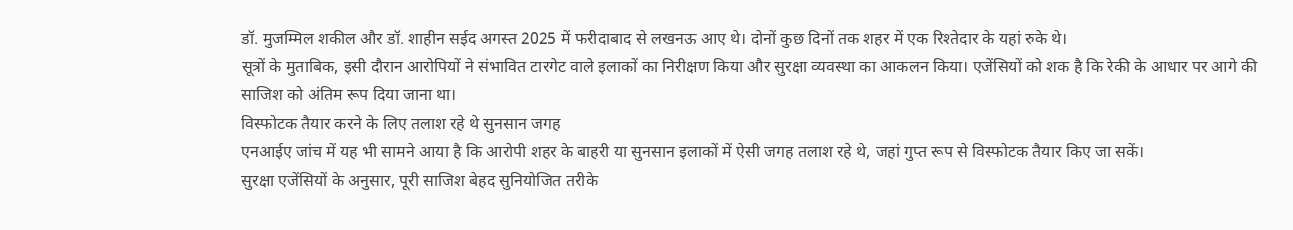डॉ. मुजम्मिल शकील और डॉ. शाहीन सईद अगस्त 2025 में फरीदाबाद से लखनऊ आए थे। दोनों कुछ दिनों तक शहर में एक रिश्तेदार के यहां रुके थे।
सूत्रों के मुताबिक, इसी दौरान आरोपियों ने संभावित टारगेट वाले इलाकों का निरीक्षण किया और सुरक्षा व्यवस्था का आकलन किया। एजेंसियों को शक है कि रेकी के आधार पर आगे की साजिश को अंतिम रूप दिया जाना था।
विस्फोटक तैयार करने के लिए तलाश रहे थे सुनसान जगह
एनआईए जांच में यह भी सामने आया है कि आरोपी शहर के बाहरी या सुनसान इलाकों में ऐसी जगह तलाश रहे थे, जहां गुप्त रूप से विस्फोटक तैयार किए जा सकें।
सुरक्षा एजेंसियों के अनुसार, पूरी साजिश बेहद सुनियोजित तरीके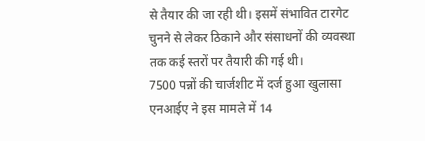से तैयार की जा रही थी। इसमें संभावित टारगेट चुनने से लेकर ठिकाने और संसाधनों की व्यवस्था तक कई स्तरों पर तैयारी की गई थी।
7500 पन्नों की चार्जशीट में दर्ज हुआ खुलासा
एनआईए ने इस मामले में 14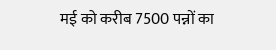मई को करीब 7500 पन्नों का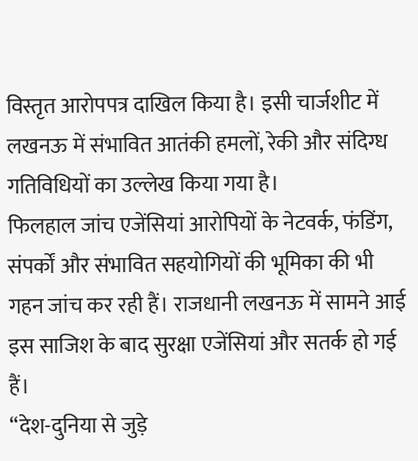विस्तृत आरोपपत्र दाखिल किया है। इसी चार्जशीट में लखनऊ में संभावित आतंकी हमलों, रेकी और संदिग्ध गतिविधियों का उल्लेख किया गया है।
फिलहाल जांच एजेंसियां आरोपियों के नेटवर्क, फंडिंग, संपर्कों और संभावित सहयोगियों की भूमिका की भी गहन जांच कर रही हैं। राजधानी लखनऊ में सामने आई इस साजिश के बाद सुरक्षा एजेंसियां और सतर्क हो गई हैं।
“देश-दुनिया से जुड़े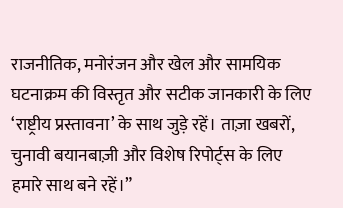राजनीतिक, मनोरंजन और खेल और सामयिक घटनाक्रम की विस्तृत और सटीक जानकारी के लिए ‘राष्ट्रीय प्रस्तावना’ के साथ जुड़े रहें। ताज़ा खबरों, चुनावी बयानबाज़ी और विशेष रिपोर्ट्स के लिए हमारे साथ बने रहें।”